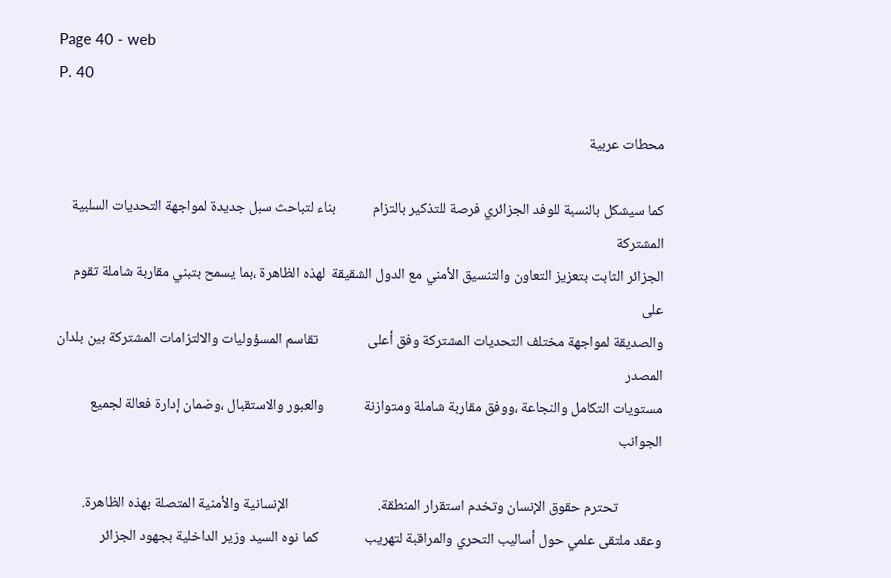Page 40 - web
P. 40

محطات عربية

كما سيشكل بالنسبة للوفد الجزائري فرصة للتذكير بالتزام           بناء لتباحث سبل جديدة لمواجهة التحديات السلبية المشتركة
الجزائر الثابت بتعزيز التعاون والتنسيق الأمني مع الدول الشقيقة  لهذه الظاهرة ،بما يسمح بتبني مقاربة شاملة تقوم على
والصديقة لمواجهة مختلف التحديات المشتركة وفق أعلى               تقاسم المسؤوليات والالتزامات المشتركة بين بلدان المصدر
مستويات التكامل والنجاعة ،ووفق مقاربة شاملة ومتوازنة            والعبور والاستقبال ،وضمان إدارة فعالة لجميع الجوانب

             تحترم حقوق الإنسان وتخدم استقرار المنطقة.                           الإنسانية والأمنية المتصلة بهذه الظاهرة.
وعقد ملتقى علمي حول أساليب التحري والمراقبة لتهريب              كما نوه السيد وزير الداخلية بجهود الجزائر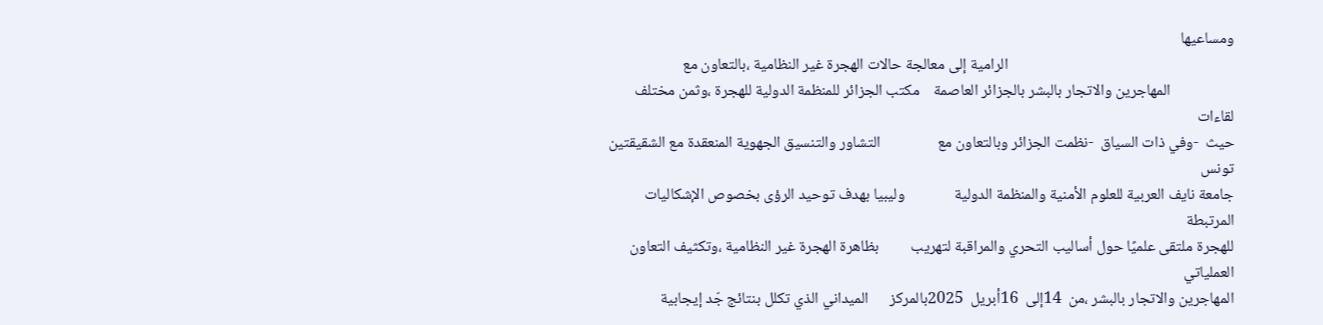ومساعيها
                                                                الرامية إلى معالجة حالات الهجرة غير النظامية ،بالتعاون مع
                  المهاجرين والاتجار بالبشر بالجزائر العاصمة    مكتب الجزائر للمنظمة الدولية للهجرة ،وثمن مختلف لقاءات
حيث  -وفي ذات السياق  -نظمت الجزائر وبالتعاون مع                التشاور والتنسيق الجهوية المنعقدة مع الشقيقتين تونس
جامعة نايف العربية للعلوم الأمنية والمنظمة الدولية              وليبيا بهدف توحيد الرؤى بخصوص الإشكاليات المرتبطة
للهجرة ملتقى علميًا حول أساليب التحري والمراقبة لتهريب         بظاهرة الهجرة غير النظامية ،وتكثيف التعاون العملياتي
المهاجرين والاتجار بالبشر ،من  14إلى  16أبريل  2025بالمركز      الميداني الذي تكلل بنتائج جّد إيجابية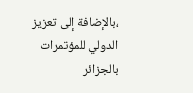،بالإضافة إلى تعزيز
الدولي للمؤتمرات بالجزائر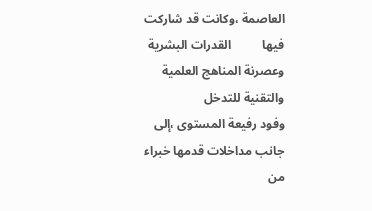العاصمة ،وكانت قد شاركت فيها          القدرات البشرية وعصرنة المناهج العلمية والتقنية للتدخل
وفود رفيعة المستوى ،إلى جانب مداخلات قدمها خبراء من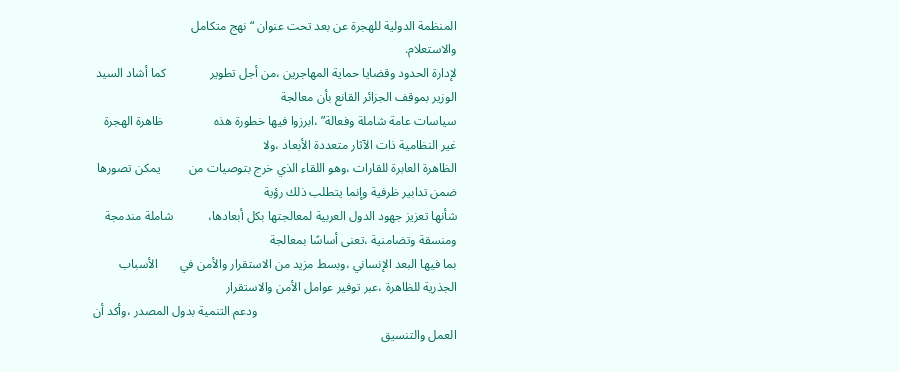المنظمة الدولية للهجرة عن بعد تحت عنوان “نهج متكامل                                                           والاستعلام.
لإدارة الحدود وقضايا حماية المهاجرين ،من أجل تطوير              كما أشاد السيد الوزير بموقف الجزائر القانع بأن معالجة
سياسات عامة شاملة وفعالة” ،ابرزوا فيها خطورة هذه                ظاهرة الهجرة غير النظامية ذات الآثار متعددة الأبعاد ،ولا
الظاهرة العابرة للقارات ،وهو اللقاء الذي خرج بتوصيات من         يمكن تصورها ضمن تدابير ظرفية وإنما يتطلب ذلك رؤية
شأنها تعزيز جهود الدول العربية لمعالجتها بكل أبعادها،           شاملة مندمجة ومنسقة وتضامنية ،تعنى أساسًا بمعالجة
بما فيها البعد الإنساني ،وبسط مزيد من الاستقرار والأمن في       الأسباب الجذرية للظاهرة ،عبر توفير عوامل الأمن والاستقرار
                                                                ودعم التنمية بدول المصدر ،وأكد أن العمل والتنسيق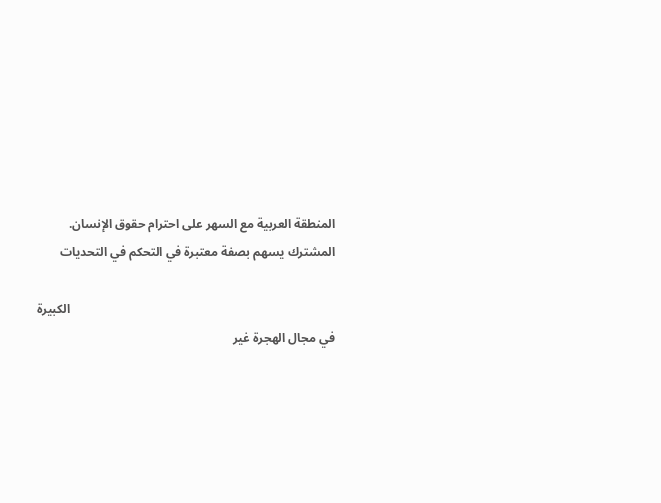المنطقة العربية مع السهر على احترام حقوق الإنسان.          المشترك يسهم بصفة معتبرة في التحكم في التحديات

                                                                                     الكبيرة في مجال الهجرة غير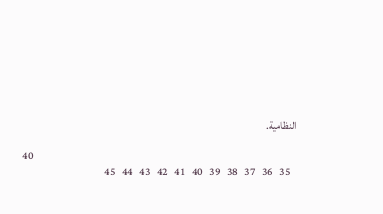النظامية.

                                                                                                                            40
   35   36   37   38   39   40   41   42   43   44   45